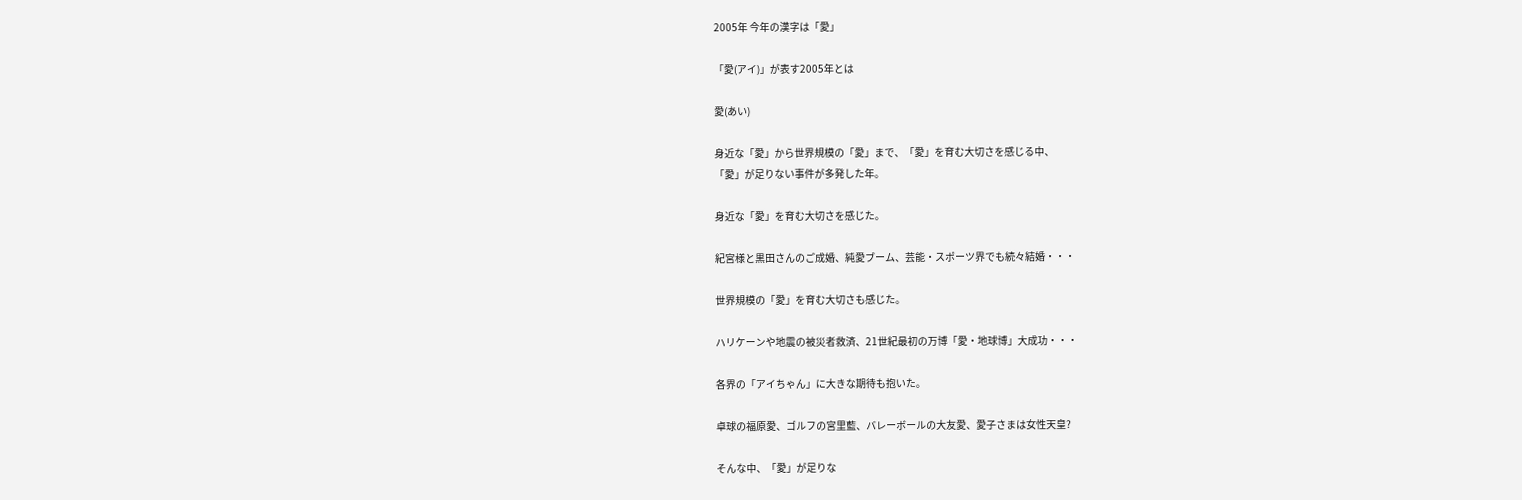2005年 今年の漢字は「愛」

「愛(アイ)」が表す2005年とは

愛(あい)

身近な「愛」から世界規模の「愛」まで、「愛」を育む大切さを感じる中、
「愛」が足りない事件が多発した年。

身近な「愛」を育む大切さを感じた。

紀宮様と黒田さんのご成婚、純愛ブーム、芸能・スポーツ界でも続々結婚・・・

世界規模の「愛」を育む大切さも感じた。

ハリケーンや地震の被災者救済、21世紀最初の万博「愛・地球博」大成功・・・

各界の「アイちゃん」に大きな期待も抱いた。

卓球の福原愛、ゴルフの宮里藍、バレーボールの大友愛、愛子さまは女性天皇?

そんな中、「愛」が足りな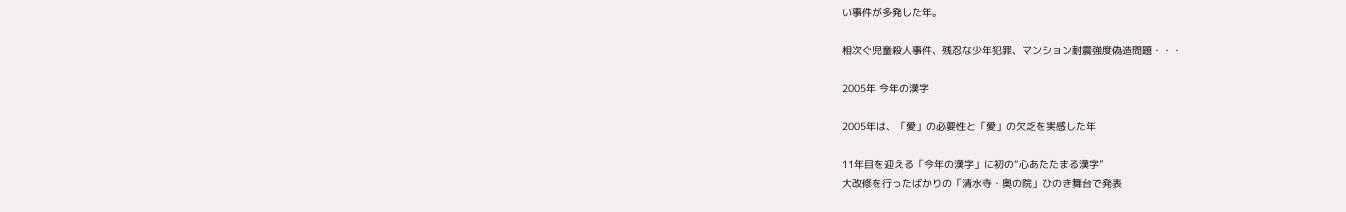い事件が多発した年。

相次ぐ児童殺人事件、残忍な少年犯罪、マンション耐震強度偽造問題・・・

2005年 今年の漢字

2005年は、「愛」の必要性と「愛」の欠乏を実感した年

11年目を迎える「今年の漢字」に初の“心あたたまる漢字”
大改修を行ったばかりの「清水寺・奥の院」ひのき舞台で発表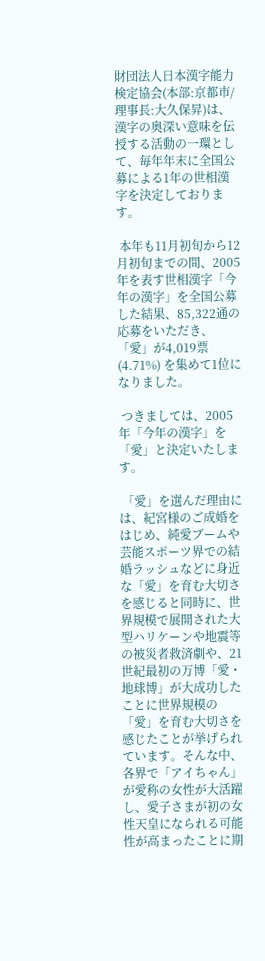財団法人日本漢字能力検定協会(本部:京都市/理事長:大久保昇)は、漢字の奥深い意味を伝授する活動の一環として、毎年年末に全国公募による1年の世相漢字を決定しております。

 本年も11月初旬から12月初旬までの間、2005年を表す世相漢字「今年の漢字」を全国公募した結果、85,322通の応募をいただき、「愛」が4,019票(4.71%) を集めて1位になりました。

 つきましては、2005年「今年の漢字」を「愛」と決定いたします。

 「愛」を選んだ理由には、紀宮様のご成婚をはじめ、純愛ブームや芸能スポーツ界での結婚ラッシュなどに身近な「愛」を育む大切さを感じると同時に、世界規模で展開された大型ハリケーンや地震等の被災者救済劇や、21世紀最初の万博「愛・地球博」が大成功したことに世界規模の「愛」を育む大切さを感じたことが挙げられています。そんな中、各界で「アイちゃん」が愛称の女性が大活躍し、愛子さまが初の女性天皇になられる可能性が高まったことに期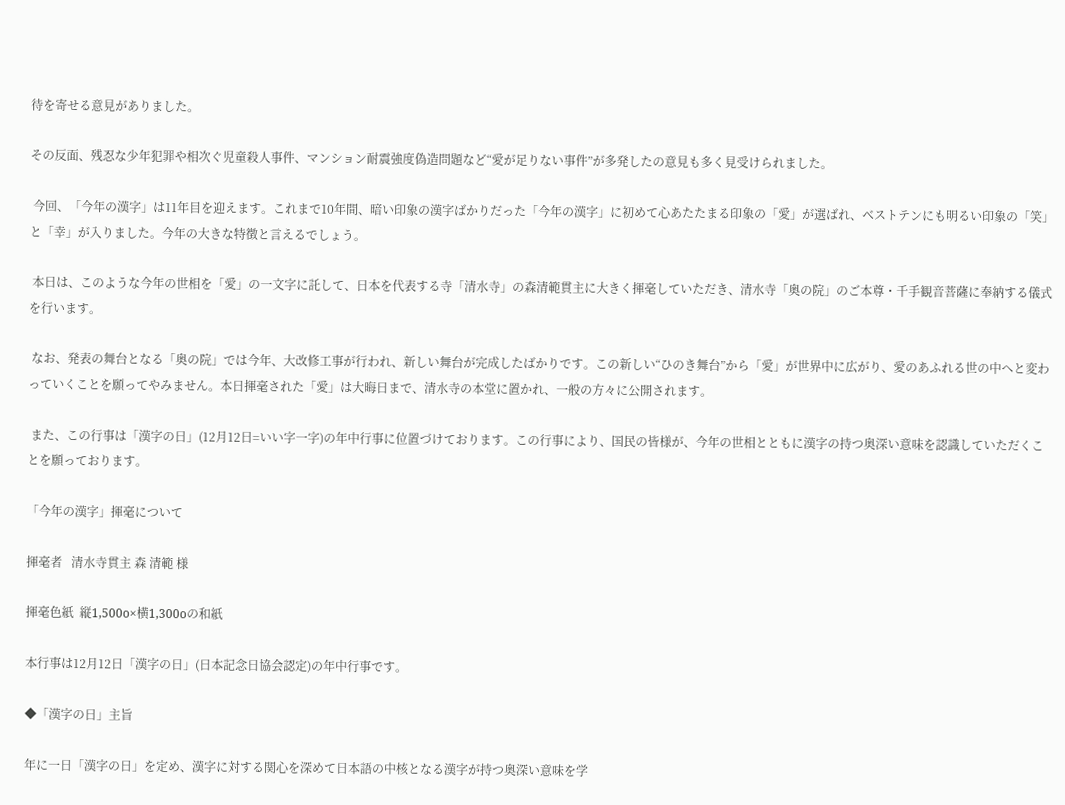待を寄せる意見がありました。

その反面、残忍な少年犯罪や相次ぐ児童殺人事件、マンション耐震強度偽造問題など“愛が足りない事件”が多発したの意見も多く見受けられました。

 今回、「今年の漢字」は11年目を迎えます。これまで10年間、暗い印象の漢字ばかりだった「今年の漢字」に初めて心あたたまる印象の「愛」が選ばれ、ベストテンにも明るい印象の「笑」と「幸」が入りました。今年の大きな特徴と言えるでしょう。

 本日は、このような今年の世相を「愛」の一文字に託して、日本を代表する寺「清水寺」の森清範貫主に大きく揮毫していただき、清水寺「奥の院」のご本尊・千手観音菩薩に奉納する儀式を行います。

 なお、発表の舞台となる「奥の院」では今年、大改修工事が行われ、新しい舞台が完成したばかりです。この新しい“ひのき舞台”から「愛」が世界中に広がり、愛のあふれる世の中へと変わっていくことを願ってやみません。本日揮毫された「愛」は大晦日まで、清水寺の本堂に置かれ、一般の方々に公開されます。

 また、この行事は「漢字の日」(12月12日=いい字一字)の年中行事に位置づけております。この行事により、国民の皆様が、今年の世相とともに漢字の持つ奥深い意味を認識していただくことを願っております。

「今年の漢字」揮毫について

揮毫者   清水寺貫主 森 清範 様

揮毫色紙  縦1,500o×横1,300oの和紙

本行事は12月12日「漢字の日」(日本記念日協会認定)の年中行事です。

◆「漢字の日」主旨

年に一日「漢字の日」を定め、漢字に対する関心を深めて日本語の中核となる漢字が持つ奥深い意味を学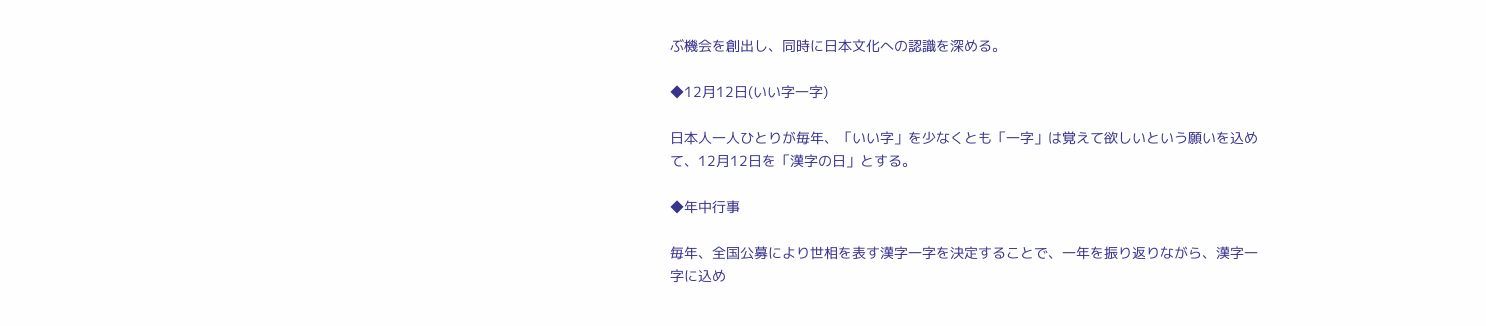ぶ機会を創出し、同時に日本文化への認識を深める。

◆12月12日(いい字一字)

日本人一人ひとりが毎年、「いい字」を少なくとも「一字」は覚えて欲しいという願いを込めて、12月12日を「漢字の日」とする。

◆年中行事

毎年、全国公募により世相を表す漢字一字を決定することで、一年を振り返りながら、漢字一字に込め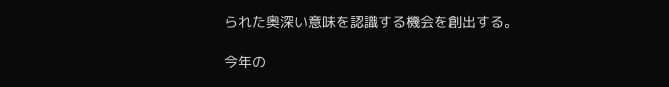られた奥深い意味を認識する機会を創出する。

今年の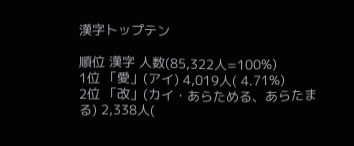漢字トップテン

順位 漢字 人数(85,322人=100%)
1位 「愛」(アイ) 4,019人( 4.71%)
2位 「改」(カイ・あらためる、あらたまる) 2,338人(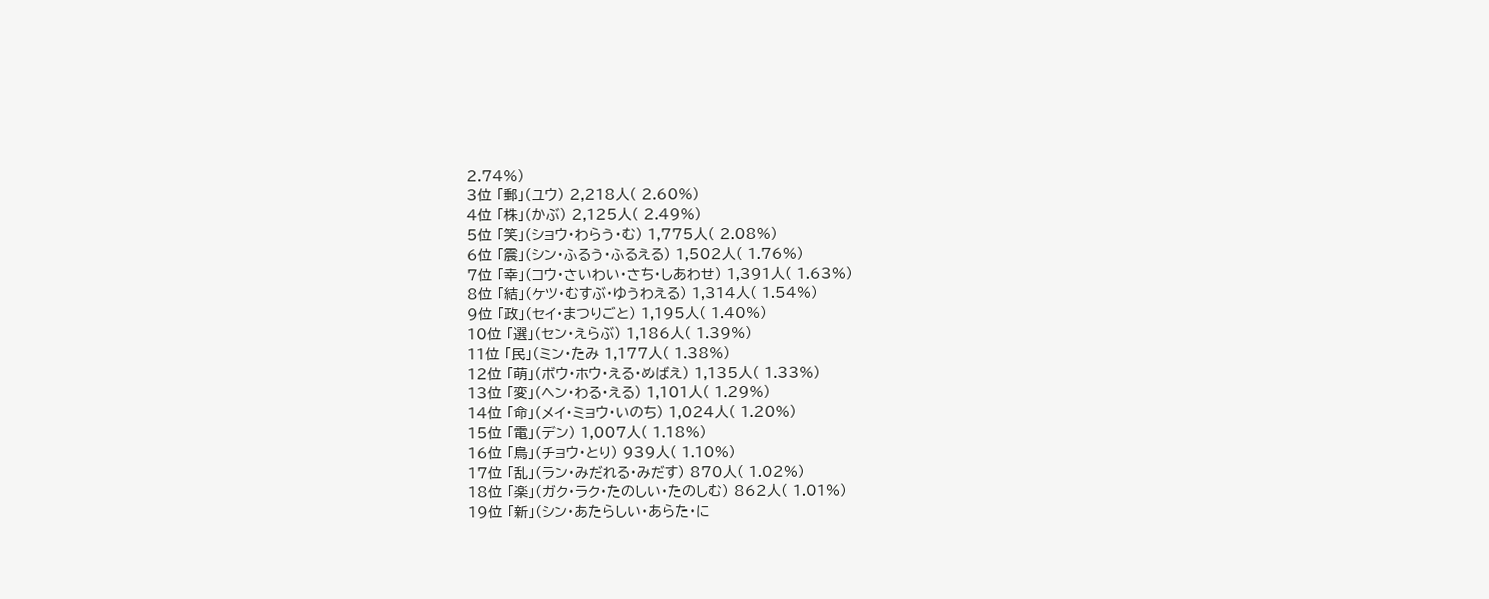2.74%)
3位 「郵」(ユウ) 2,218人( 2.60%)
4位 「株」(かぶ) 2,125人( 2.49%)
5位 「笑」(ショウ・わらう・む) 1,775人( 2.08%)
6位 「震」(シン・ふるう・ふるえる) 1,502人( 1.76%)
7位 「幸」(コウ・さいわい・さち・しあわせ) 1,391人( 1.63%)
8位 「結」(ケツ・むすぶ・ゆうわえる) 1,314人( 1.54%)
9位 「政」(セイ・まつりごと) 1,195人( 1.40%)
10位 「選」(セン・えらぶ) 1,186人( 1.39%)
11位 「民」(ミン・たみ 1,177人( 1.38%)
12位 「萌」(ボウ・ホウ・える・めばえ) 1,135人( 1.33%)
13位 「変」(ヘン・わる・える) 1,101人( 1.29%)
14位 「命」(メイ・ミョウ・いのち) 1,024人( 1.20%)
15位 「電」(デン) 1,007人( 1.18%)
16位 「鳥」(チョウ・とり) 939人( 1.10%)
17位 「乱」(ラン・みだれる・みだす) 870人( 1.02%)
18位 「楽」(ガク・ラク・たのしい・たのしむ) 862人( 1.01%)
19位 「新」(シン・あたらしい・あらた・に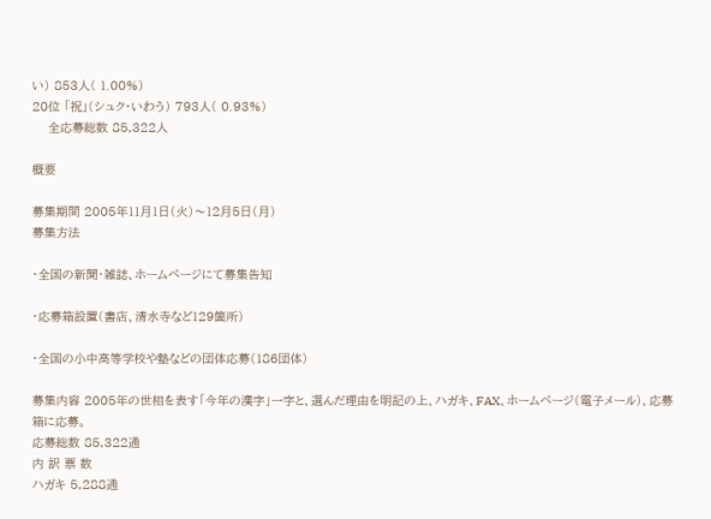い) 853人( 1.00%)
20位 「祝」(シュク・いわう) 793人( 0.93%)
    全応募総数 85,322人

概要

募集期間 2005年11月1日(火)〜12月5日(月)
募集方法

・全国の新聞・雑誌、ホームページにて募集告知

・応募箱設置(書店、清水寺など129箇所)

・全国の小中高等学校や塾などの団体応募(186団体)

募集内容 2005年の世相を表す「今年の漢字」一字と、選んだ理由を明記の上、ハガキ、FAX、ホームページ(電子メール)、応募箱に応募。
応募総数 85,322通
内 訳 票 数
ハガキ 5,288通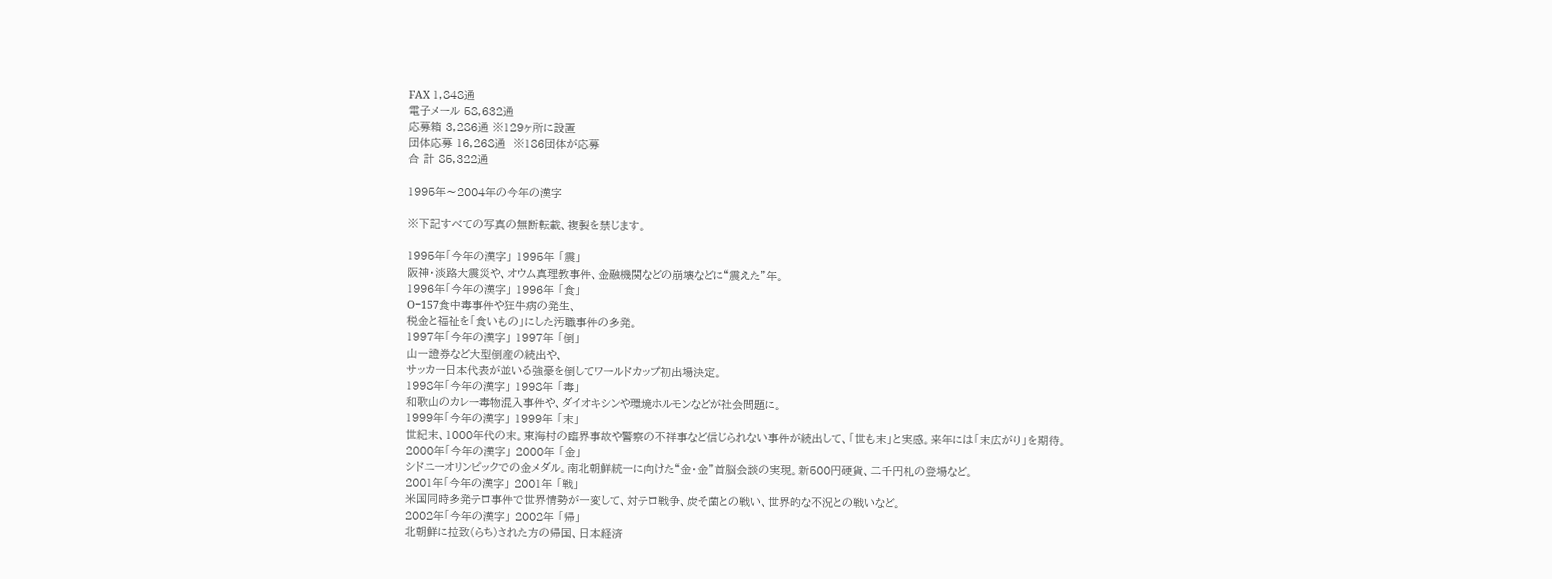FAX 1,848通
電子メール 58,632通
応募箱 3,286通 ※129ヶ所に設置
団体応募 16,268通  ※186団体が応募
合 計 85,322通

1995年〜2004年の今年の漢字

※下記すべての写真の無断転載、複製を禁じます。

1995年「今年の漢字」 1995年 「震」
阪神・淡路大震災や、オウム真理教事件、金融機関などの崩壊などに“震えた”年。
1996年「今年の漢字」 1996年 「食」
O−157食中毒事件や狂牛病の発生、
税金と福祉を「食いもの」にした汚職事件の多発。
1997年「今年の漢字」 1997年 「倒」
山一證券など大型倒産の続出や、
サッカー日本代表が並いる強豪を倒してワールドカップ初出場決定。
1998年「今年の漢字」 1998年 「毒」
和歌山のカレー毒物混入事件や、ダイオキシンや環境ホルモンなどが社会問題に。
1999年「今年の漢字」 1999年 「末」
世紀末、1000年代の末。東海村の臨界事故や警察の不祥事など信じられない事件が続出して、「世も末」と実感。来年には「末広がり」を期待。
2000年「今年の漢字」 2000年 「金」
シドニーオリンピックでの金メダル。南北朝鮮統一に向けた“金・金”首脳会談の実現。新500円硬貨、二千円札の登場など。
2001年「今年の漢字」 2001年 「戦」
米国同時多発テロ事件で世界情勢が一変して、対テロ戦争、炭そ菌との戦い、世界的な不況との戦いなど。
2002年「今年の漢字」 2002年 「帰」
北朝鮮に拉致(らち)された方の帰国、日本経済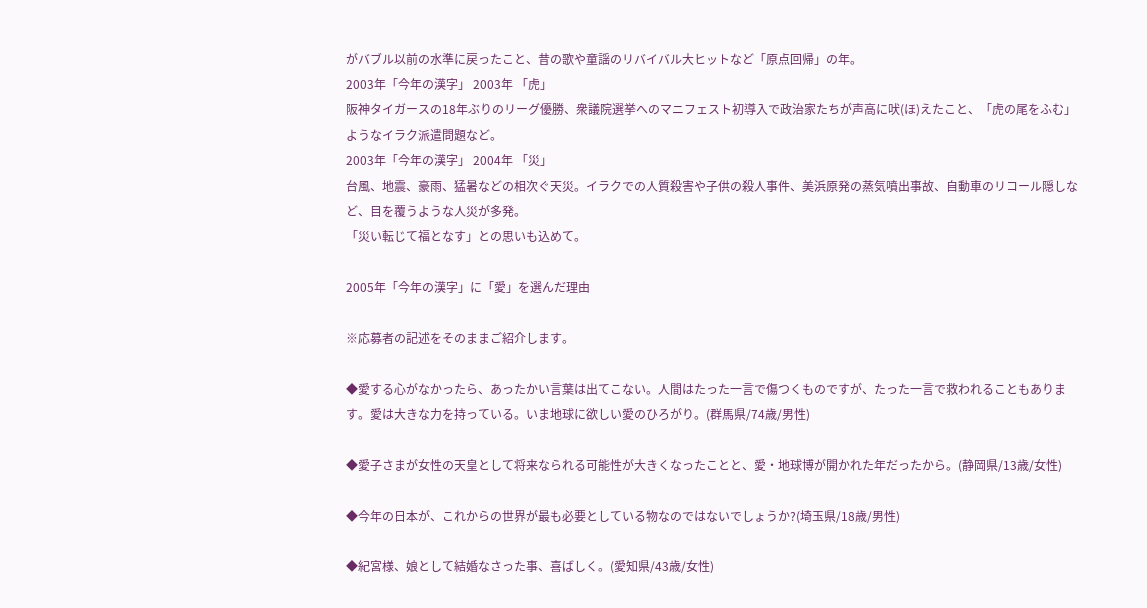がバブル以前の水準に戻ったこと、昔の歌や童謡のリバイバル大ヒットなど「原点回帰」の年。
2003年「今年の漢字」 2003年 「虎」
阪神タイガースの18年ぶりのリーグ優勝、衆議院選挙へのマニフェスト初導入で政治家たちが声高に吠(ほ)えたこと、「虎の尾をふむ」ようなイラク派遣問題など。
2003年「今年の漢字」 2004年 「災」
台風、地震、豪雨、猛暑などの相次ぐ天災。イラクでの人質殺害や子供の殺人事件、美浜原発の蒸気噴出事故、自動車のリコール隠しなど、目を覆うような人災が多発。
「災い転じて福となす」との思いも込めて。

2005年「今年の漢字」に「愛」を選んだ理由

※応募者の記述をそのままご紹介します。

◆愛する心がなかったら、あったかい言葉は出てこない。人間はたった一言で傷つくものですが、たった一言で救われることもあります。愛は大きな力を持っている。いま地球に欲しい愛のひろがり。(群馬県/74歳/男性)

◆愛子さまが女性の天皇として将来なられる可能性が大きくなったことと、愛・地球博が開かれた年だったから。(静岡県/13歳/女性)

◆今年の日本が、これからの世界が最も必要としている物なのではないでしょうか?(埼玉県/18歳/男性)

◆紀宮様、娘として結婚なさった事、喜ばしく。(愛知県/43歳/女性)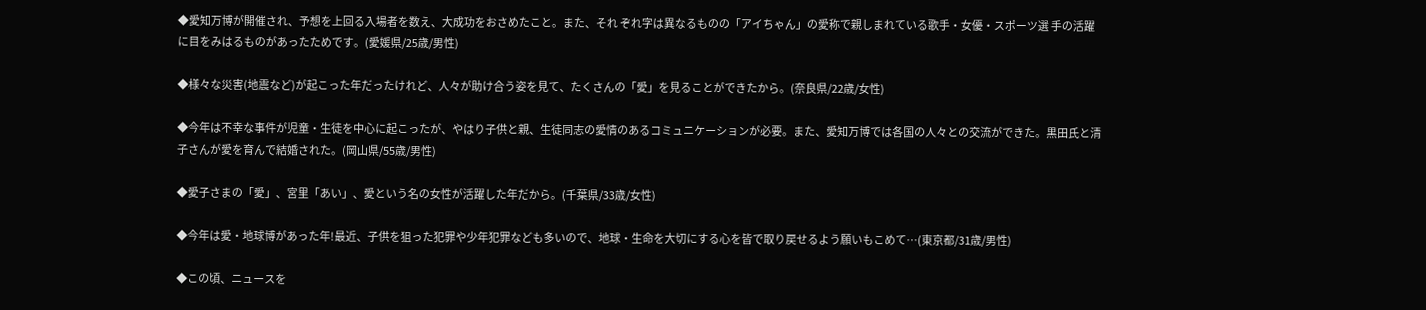◆愛知万博が開催され、予想を上回る入場者を数え、大成功をおさめたこと。また、それ ぞれ字は異なるものの「アイちゃん」の愛称で親しまれている歌手・女優・スポーツ選 手の活躍に目をみはるものがあったためです。(愛媛県/25歳/男性)

◆様々な災害(地震など)が起こった年だったけれど、人々が助け合う姿を見て、たくさんの「愛」を見ることができたから。(奈良県/22歳/女性)

◆今年は不幸な事件が児童・生徒を中心に起こったが、やはり子供と親、生徒同志の愛情のあるコミュニケーションが必要。また、愛知万博では各国の人々との交流ができた。黒田氏と清子さんが愛を育んで結婚された。(岡山県/55歳/男性)

◆愛子さまの「愛」、宮里「あい」、愛という名の女性が活躍した年だから。(千葉県/33歳/女性)

◆今年は愛・地球博があった年!最近、子供を狙った犯罪や少年犯罪なども多いので、地球・生命を大切にする心を皆で取り戻せるよう願いもこめて…(東京都/31歳/男性)

◆この頃、ニュースを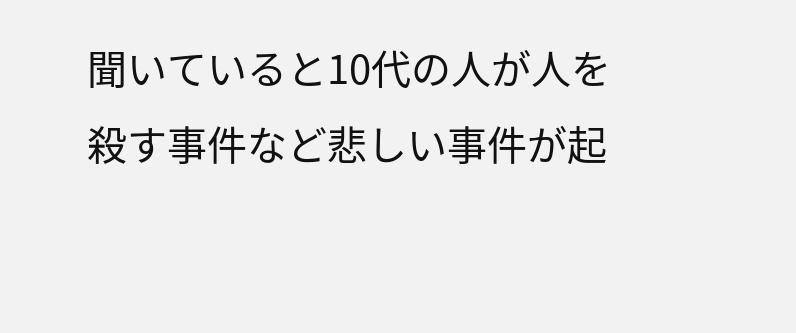聞いていると10代の人が人を殺す事件など悲しい事件が起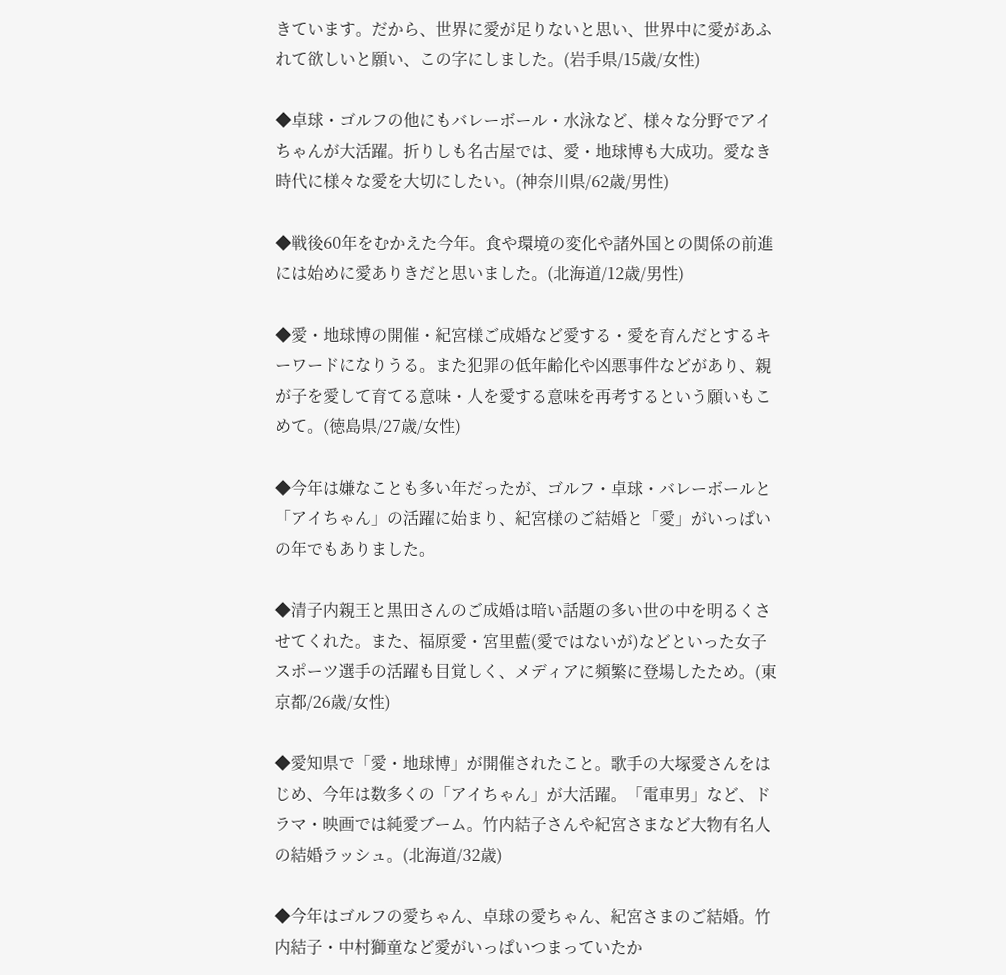きています。だから、世界に愛が足りないと思い、世界中に愛があふれて欲しいと願い、この字にしました。(岩手県/15歳/女性)

◆卓球・ゴルフの他にもバレーボール・水泳など、様々な分野でアイちゃんが大活躍。折りしも名古屋では、愛・地球博も大成功。愛なき時代に様々な愛を大切にしたい。(神奈川県/62歳/男性)

◆戦後60年をむかえた今年。食や環境の変化や諸外国との関係の前進には始めに愛ありきだと思いました。(北海道/12歳/男性)

◆愛・地球博の開催・紀宮様ご成婚など愛する・愛を育んだとするキーワードになりうる。また犯罪の低年齢化や凶悪事件などがあり、親が子を愛して育てる意味・人を愛する意味を再考するという願いもこめて。(徳島県/27歳/女性)

◆今年は嫌なことも多い年だったが、ゴルフ・卓球・バレーボールと「アイちゃん」の活躍に始まり、紀宮様のご結婚と「愛」がいっぱいの年でもありました。

◆清子内親王と黒田さんのご成婚は暗い話題の多い世の中を明るくさせてくれた。また、福原愛・宮里藍(愛ではないが)などといった女子スポーツ選手の活躍も目覚しく、メディアに頻繁に登場したため。(東京都/26歳/女性)

◆愛知県で「愛・地球博」が開催されたこと。歌手の大塚愛さんをはじめ、今年は数多くの「アイちゃん」が大活躍。「電車男」など、ドラマ・映画では純愛ブーム。竹内結子さんや紀宮さまなど大物有名人の結婚ラッシュ。(北海道/32歳)

◆今年はゴルフの愛ちゃん、卓球の愛ちゃん、紀宮さまのご結婚。竹内結子・中村獅童など愛がいっぱいつまっていたか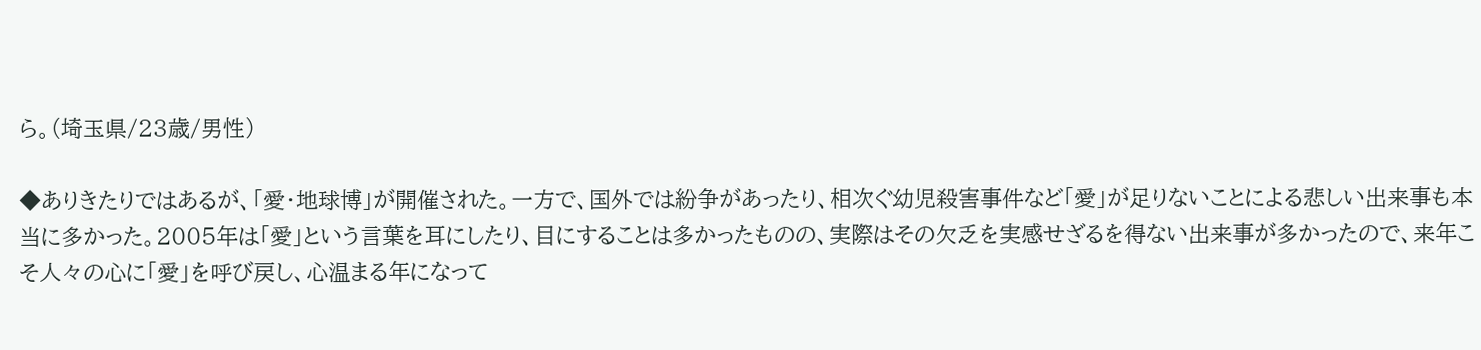ら。(埼玉県/23歳/男性)

◆ありきたりではあるが、「愛・地球博」が開催された。一方で、国外では紛争があったり、相次ぐ幼児殺害事件など「愛」が足りないことによる悲しい出来事も本当に多かった。2005年は「愛」という言葉を耳にしたり、目にすることは多かったものの、実際はその欠乏を実感せざるを得ない出来事が多かったので、来年こそ人々の心に「愛」を呼び戻し、心温まる年になって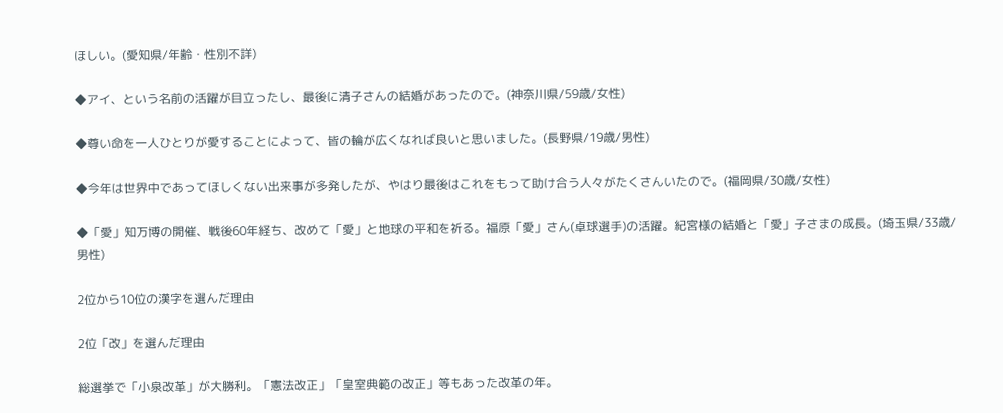ほしい。(愛知県/年齢・性別不詳)

◆アイ、という名前の活躍が目立ったし、最後に清子さんの結婚があったので。(神奈川県/59歳/女性)

◆尊い命を一人ひとりが愛することによって、皆の輪が広くなれば良いと思いました。(長野県/19歳/男性)

◆今年は世界中であってほしくない出来事が多発したが、やはり最後はこれをもって助け合う人々がたくさんいたので。(福岡県/30歳/女性)

◆「愛」知万博の開催、戦後60年経ち、改めて「愛」と地球の平和を祈る。福原「愛」さん(卓球選手)の活躍。紀宮様の結婚と「愛」子さまの成長。(埼玉県/33歳/男性)

2位から10位の漢字を選んだ理由

2位「改」を選んだ理由

総選挙で「小泉改革」が大勝利。「憲法改正」「皇室典範の改正」等もあった改革の年。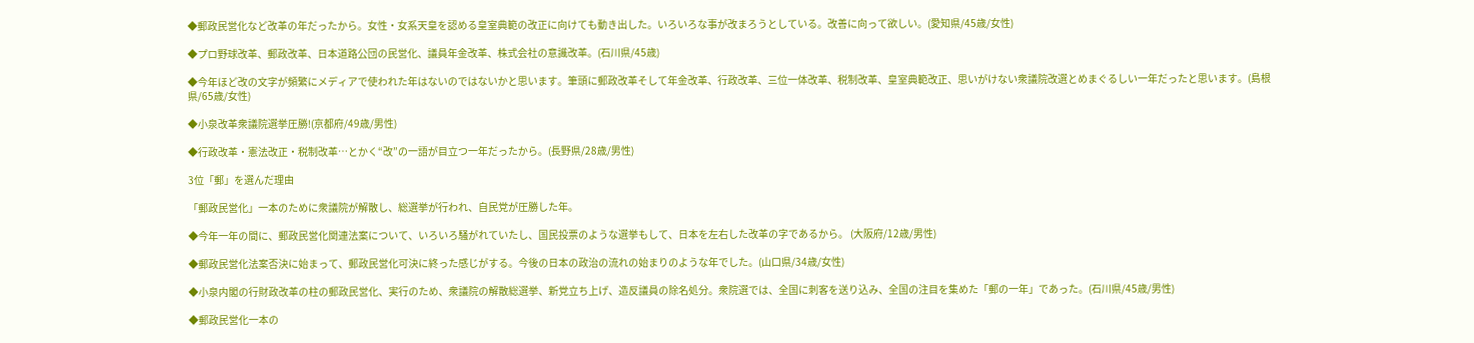◆郵政民営化など改革の年だったから。女性・女系天皇を認める皇室典範の改正に向けても動き出した。いろいろな事が改まろうとしている。改善に向って欲しい。(愛知県/45歳/女性)

◆プロ野球改革、郵政改革、日本道路公団の民営化、議員年金改革、株式会社の意識改革。(石川県/45歳)

◆今年ほど改の文字が頻繁にメディアで使われた年はないのではないかと思います。筆頭に郵政改革そして年金改革、行政改革、三位一体改革、税制改革、皇室典範改正、思いがけない衆議院改選とめまぐるしい一年だったと思います。(島根県/65歳/女性)

◆小泉改革衆議院選挙圧勝!(京都府/49歳/男性)

◆行政改革・憲法改正・税制改革…とかく“改”の一語が目立つ一年だったから。(長野県/28歳/男性)

3位「郵」を選んだ理由

「郵政民営化」一本のために衆議院が解散し、総選挙が行われ、自民党が圧勝した年。

◆今年一年の間に、郵政民営化関連法案について、いろいろ騒がれていたし、国民投票のような選挙もして、日本を左右した改革の字であるから。 (大阪府/12歳/男性)

◆郵政民営化法案否決に始まって、郵政民営化可決に終った感じがする。今後の日本の政治の流れの始まりのような年でした。(山口県/34歳/女性)

◆小泉内閣の行財政改革の柱の郵政民営化、実行のため、衆議院の解散総選挙、新党立ち上げ、造反議員の除名処分。衆院選では、全国に刺客を送り込み、全国の注目を集めた「郵の一年」であった。(石川県/45歳/男性)

◆郵政民営化一本の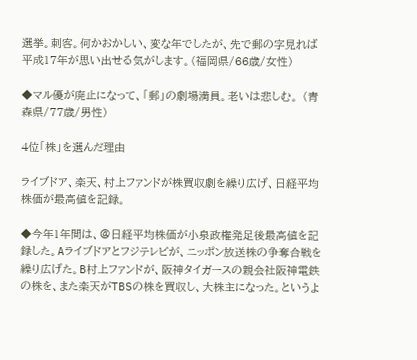選挙。刺客。何かおかしい、変な年でしたが、先で郵の字見れば平成17年が思い出せる気がします。(福岡県/66歳/女性)

◆マル優が廃止になって、「郵」の劇場満員。老いは悲しむ。 (青森県/77歳/男性)

4位「株」を選んだ理由

ライブドア、楽天、村上ファンドが株買収劇を繰り広げ、日経平均株価が最高値を記録。

◆今年1年間は、@日経平均株価が小泉政権発足後最高値を記録した。Aライブドアとフジテレビが、ニッポン放送株の争奪合戦を繰り広げた。B村上ファンドが、阪神タイガースの親会社阪神電鉄の株を、また楽天がTBSの株を買収し、大株主になった。というよ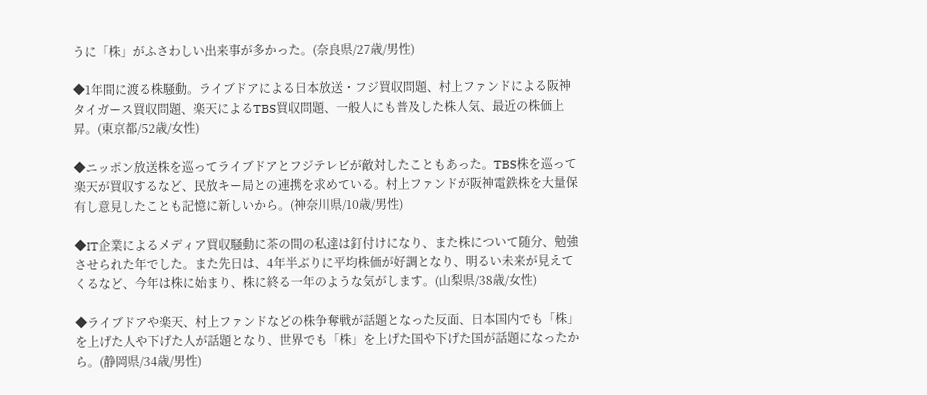うに「株」がふさわしい出来事が多かった。(奈良県/27歳/男性)

◆1年間に渡る株騒動。ライブドアによる日本放送・フジ買収問題、村上ファンドによる阪神タイガース買収問題、楽天によるTBS買収問題、一般人にも普及した株人気、最近の株価上昇。(東京都/52歳/女性)

◆ニッポン放送株を巡ってライブドアとフジテレビが敵対したこともあった。TBS株を巡って楽天が買収するなど、民放キー局との連携を求めている。村上ファンドが阪神電鉄株を大量保有し意見したことも記憶に新しいから。(神奈川県/10歳/男性)

◆IT企業によるメディア買収騒動に茶の間の私達は釘付けになり、また株について随分、勉強させられた年でした。また先日は、4年半ぶりに平均株価が好調となり、明るい未来が見えてくるなど、今年は株に始まり、株に終る一年のような気がします。(山梨県/38歳/女性)

◆ライブドアや楽天、村上ファンドなどの株争奪戦が話題となった反面、日本国内でも「株」を上げた人や下げた人が話題となり、世界でも「株」を上げた国や下げた国が話題になったから。(静岡県/34歳/男性)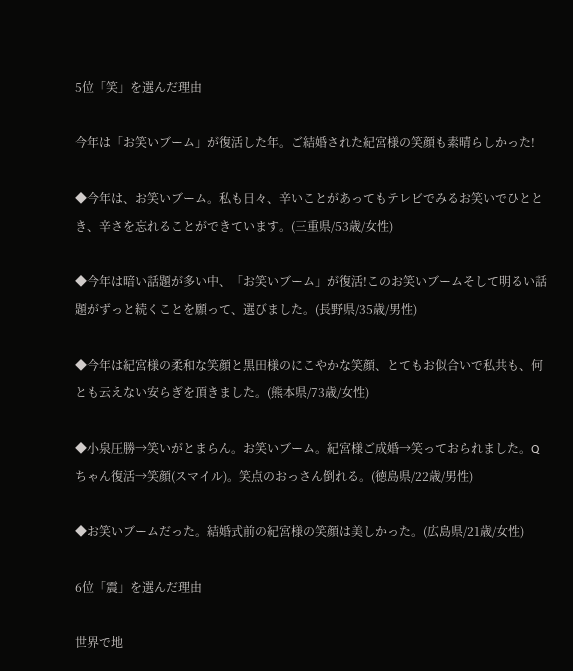5位「笑」を選んだ理由

今年は「お笑いブーム」が復活した年。ご結婚された紀宮様の笑顔も素晴らしかった!

◆今年は、お笑いブーム。私も日々、辛いことがあってもテレビでみるお笑いでひととき、辛さを忘れることができています。(三重県/53歳/女性)

◆今年は暗い話題が多い中、「お笑いブーム」が復活!このお笑いブームそして明るい話題がずっと続くことを願って、選びました。(長野県/35歳/男性)

◆今年は紀宮様の柔和な笑顔と黒田様のにこやかな笑顔、とてもお似合いで私共も、何とも云えない安らぎを頂きました。(熊本県/73歳/女性)

◆小泉圧勝→笑いがとまらん。お笑いブーム。紀宮様ご成婚→笑っておられました。Qちゃん復活→笑顔(スマイル)。笑点のおっさん倒れる。(徳島県/22歳/男性)

◆お笑いブームだった。結婚式前の紀宮様の笑顔は美しかった。(広島県/21歳/女性)

6位「震」を選んだ理由

世界で地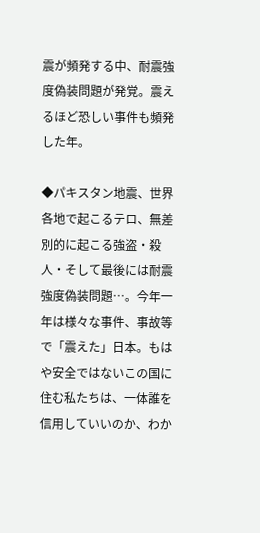震が頻発する中、耐震強度偽装問題が発覚。震えるほど恐しい事件も頻発した年。

◆パキスタン地震、世界各地で起こるテロ、無差別的に起こる強盗・殺人・そして最後には耐震強度偽装問題…。今年一年は様々な事件、事故等で「震えた」日本。もはや安全ではないこの国に住む私たちは、一体誰を信用していいのか、わか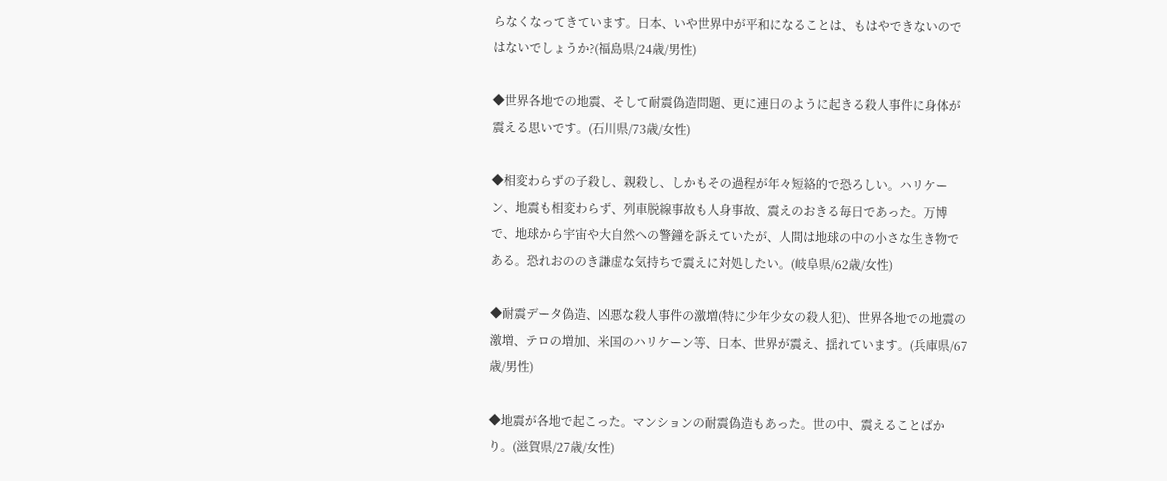らなくなってきています。日本、いや世界中が平和になることは、もはやできないのではないでしょうか?(福島県/24歳/男性)

◆世界各地での地震、そして耐震偽造問題、更に連日のように起きる殺人事件に身体が震える思いです。(石川県/73歳/女性)

◆相変わらずの子殺し、親殺し、しかもその過程が年々短絡的で恐ろしい。ハリケーン、地震も相変わらず、列車脱線事故も人身事故、震えのおきる毎日であった。万博で、地球から宇宙や大自然への警鐘を訴えていたが、人間は地球の中の小さな生き物である。恐れおののき謙虚な気持ちで震えに対処したい。(岐阜県/62歳/女性)

◆耐震データ偽造、凶悪な殺人事件の激増(特に少年少女の殺人犯)、世界各地での地震の激増、テロの増加、米国のハリケーン等、日本、世界が震え、揺れています。(兵庫県/67歳/男性)

◆地震が各地で起こった。マンションの耐震偽造もあった。世の中、震えることばかり。(滋賀県/27歳/女性)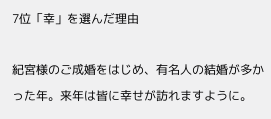7位「幸」を選んだ理由

紀宮様のご成婚をはじめ、有名人の結婚が多かった年。来年は皆に幸せが訪れますように。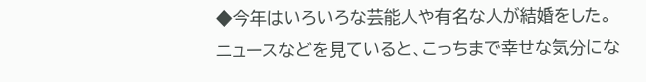◆今年はいろいろな芸能人や有名な人が結婚をした。ニュースなどを見ていると、こっちまで幸せな気分にな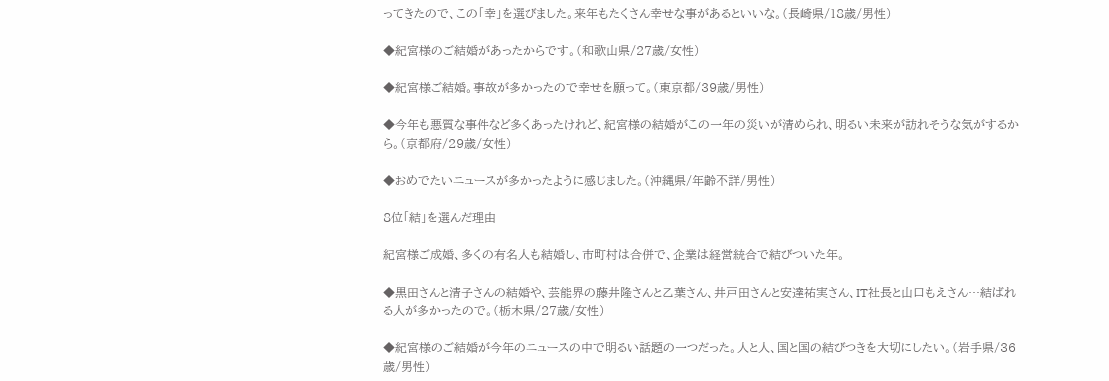ってきたので、この「幸」を選びました。来年もたくさん幸せな事があるといいな。(長崎県/18歳/男性)

◆紀宮様のご結婚があったからです。(和歌山県/27歳/女性)

◆紀宮様ご結婚。事故が多かったので幸せを願って。(東京都/39歳/男性)

◆今年も悪質な事件など多くあったけれど、紀宮様の結婚がこの一年の災いが清められ、明るい未来が訪れそうな気がするから。(京都府/29歳/女性)

◆おめでたいニュースが多かったように感じました。(沖縄県/年齢不詳/男性)

8位「結」を選んだ理由

紀宮様ご成婚、多くの有名人も結婚し、市町村は合併で、企業は経営統合で結びついた年。

◆黒田さんと清子さんの結婚や、芸能界の藤井隆さんと乙葉さん、井戸田さんと安達祐実さん、IT社長と山口もえさん…結ばれる人が多かったので。(栃木県/27歳/女性)

◆紀宮様のご結婚が今年のニュースの中で明るい話題の一つだった。人と人、国と国の結びつきを大切にしたい。(岩手県/36歳/男性)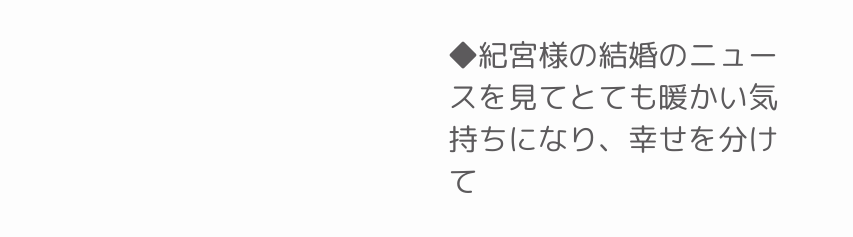◆紀宮様の結婚のニュースを見てとても暖かい気持ちになり、幸せを分けて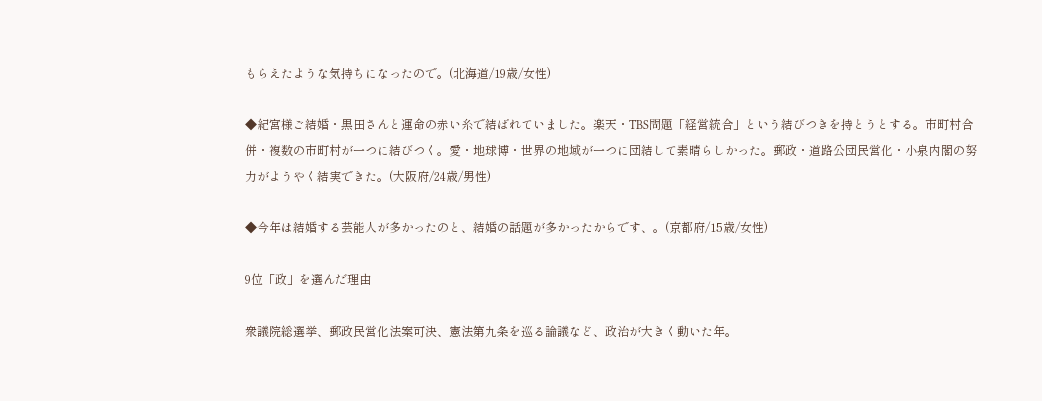もらえたような気持ちになったので。(北海道/19歳/女性)

◆紀宮様ご結婚・黒田さんと運命の赤い糸で結ばれていました。楽天・TBS問題「経営統合」という結びつきを持とうとする。市町村合併・複数の市町村が一つに結びつく。愛・地球博・世界の地域が一つに団結して素晴らしかった。郵政・道路公団民営化・小泉内閣の努力がようやく結実できた。(大阪府/24歳/男性)

◆今年は結婚する芸能人が多かったのと、結婚の話題が多かったからです、。(京都府/15歳/女性)

9位「政」を選んだ理由

衆議院総選挙、郵政民営化法案可決、憲法第九条を巡る論議など、政治が大きく動いた年。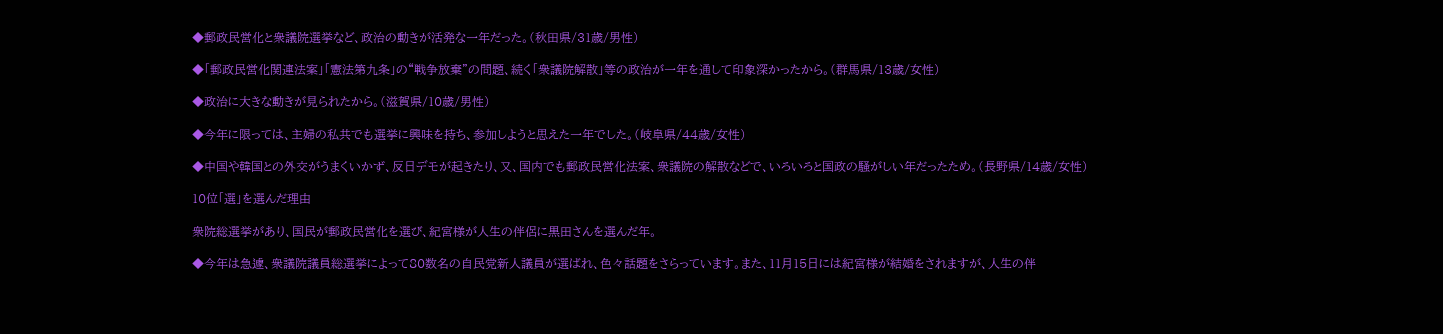◆郵政民営化と衆議院選挙など、政治の動きが活発な一年だった。(秋田県/31歳/男性)

◆「郵政民営化関連法案」「憲法第九条」の“戦争放棄”の問題、続く「衆議院解散」等の政治が一年を通して印象深かったから。(群馬県/13歳/女性)

◆政治に大きな動きが見られたから。(滋賀県/10歳/男性)

◆今年に限っては、主婦の私共でも選挙に興味を持ち、参加しようと思えた一年でした。(岐阜県/44歳/女性)

◆中国や韓国との外交がうまくいかず、反日デモが起きたり、又、国内でも郵政民営化法案、衆議院の解散などで、いろいろと国政の騒がしい年だったため。(長野県/14歳/女性)

10位「選」を選んだ理由

衆院総選挙があり、国民が郵政民営化を選び、紀宮様が人生の伴侶に黒田さんを選んだ年。

◆今年は急遽、衆議院議員総選挙によって80数名の自民党新人議員が選ばれ、色々話題をさらっています。また、11月15日には紀宮様が結婚をされますが、人生の伴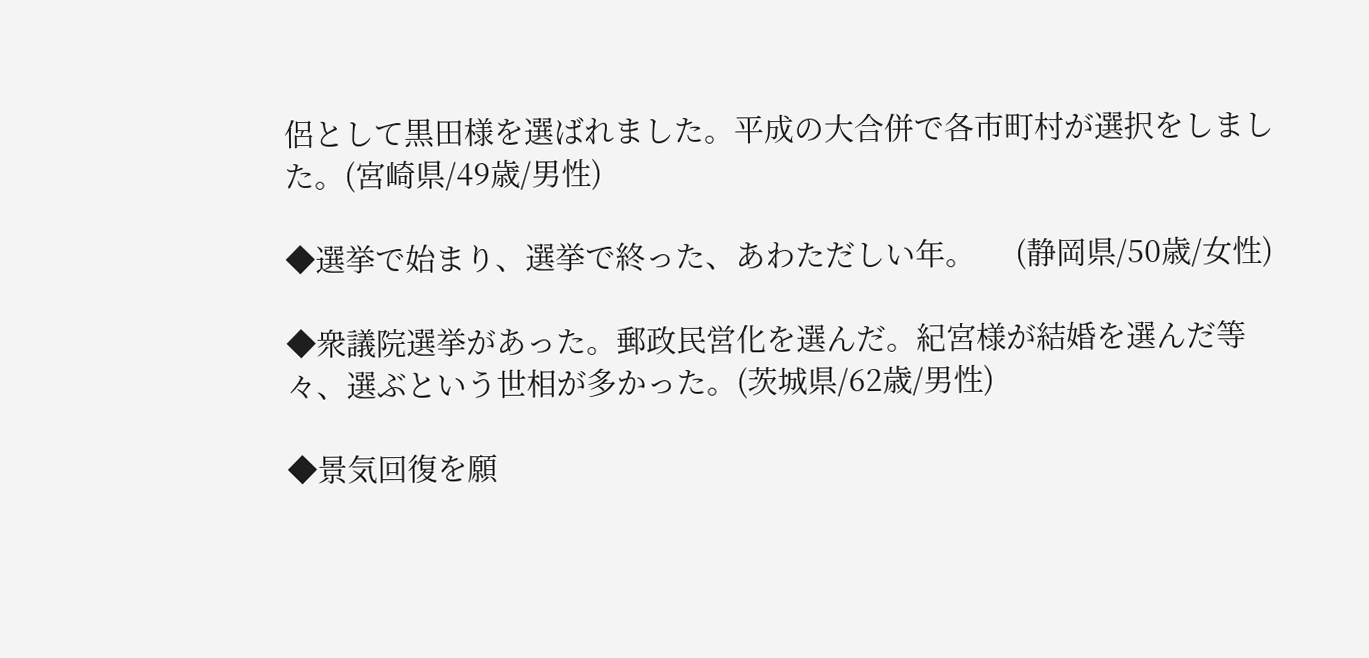侶として黒田様を選ばれました。平成の大合併で各市町村が選択をしました。(宮崎県/49歳/男性)

◆選挙で始まり、選挙で終った、あわただしい年。     (静岡県/50歳/女性)

◆衆議院選挙があった。郵政民営化を選んだ。紀宮様が結婚を選んだ等々、選ぶという世相が多かった。(茨城県/62歳/男性)

◆景気回復を願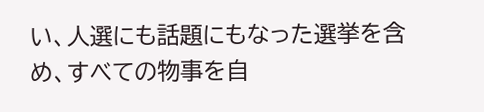い、人選にも話題にもなった選挙を含め、すべての物事を自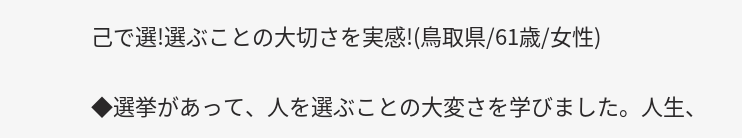己で選!選ぶことの大切さを実感!(鳥取県/61歳/女性)

◆選挙があって、人を選ぶことの大変さを学びました。人生、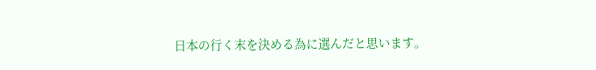日本の行く末を決める為に選んだと思います。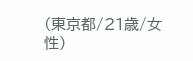(東京都/21歳/女性)